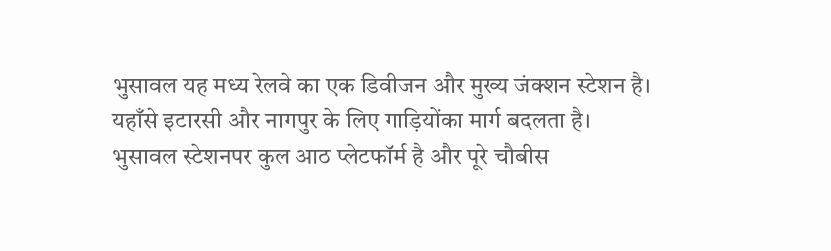भुसावल यह मध्य रेलवे का एक डिवीजन और मुख्य जंक्शन स्टेशन है। यहाँसे इटारसी और नागपुर के लिए गाड़ियोंका मार्ग बदलता है।
भुसावल स्टेशनपर कुल आठ प्लेटफॉर्म है और पूरे चौबीस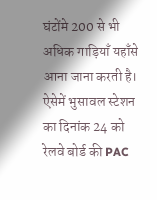घंटोंमे 200 से भी अधिक गाड़ियाँ यहाँसे आना जाना करती है। ऐसेमें भुसावल स्टेशन का दिनांक 24 को रेलवे बोर्ड की PAC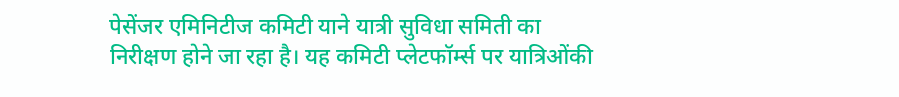पेसेंजर एमिनिटीज कमिटी याने यात्री सुविधा समिती का निरीक्षण होने जा रहा है। यह कमिटी प्लेटफॉर्म्स पर यात्रिओंकी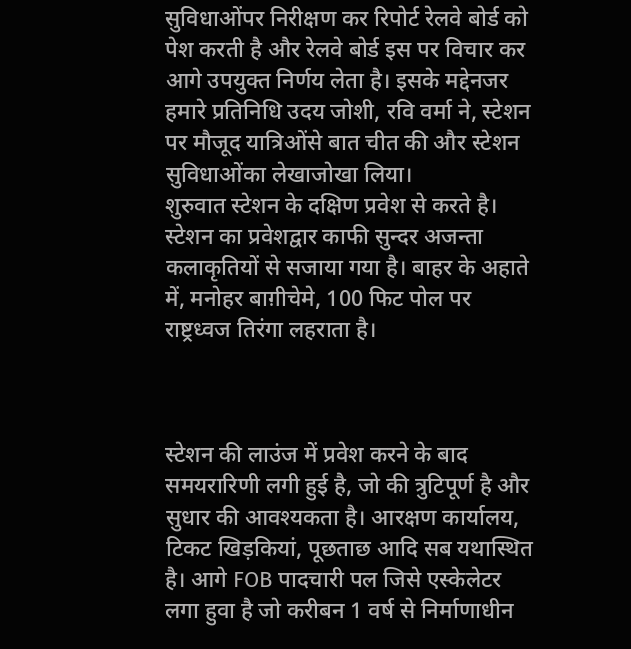सुविधाओंपर निरीक्षण कर रिपोर्ट रेलवे बोर्ड को पेश करती है और रेलवे बोर्ड इस पर विचार कर आगे उपयुक्त निर्णय लेता है। इसके मद्देनजर हमारे प्रतिनिधि उदय जोशी, रवि वर्मा ने, स्टेशन पर मौजूद यात्रिओंसे बात चीत की और स्टेशन सुविधाओंका लेखाजोखा लिया।
शुरुवात स्टेशन के दक्षिण प्रवेश से करते है। स्टेशन का प्रवेशद्वार काफी सुन्दर अजन्ता कलाकृतियों से सजाया गया है। बाहर के अहाते में, मनोहर बाग़ीचेमे, 100 फिट पोल पर राष्ट्रध्वज तिरंगा लहराता है।



स्टेशन की लाउंज में प्रवेश करने के बाद समयरारिणी लगी हुई है, जो की त्रुटिपूर्ण है और सुधार की आवश्यकता है। आरक्षण कार्यालय, टिकट खिड़कियां, पूछताछ आदि सब यथास्थित है। आगे FOB पादचारी पल जिसे एस्केलेटर लगा हुवा है जो करीबन 1 वर्ष से निर्माणाधीन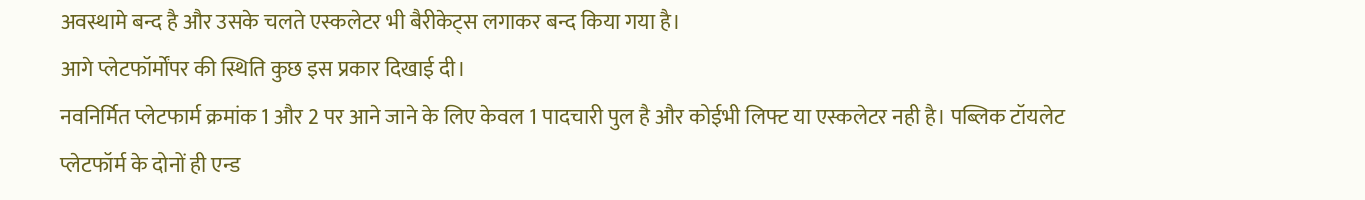अवस्थामे बन्द है और उसके चलते एस्कलेटर भी बैरीकेट्स लगाकर बन्द किया गया है।
आगे प्लेटफॉर्मोंपर की स्थिति कुछ इस प्रकार दिखाई दी।
नवनिर्मित प्लेटफार्म क्रमांक 1 और 2 पर आने जाने के लिए केवल 1 पादचारी पुल है और कोईभी लिफ्ट या एस्कलेटर नही है। पब्लिक टॉयलेट प्लेटफॉर्म के दोनों ही एन्ड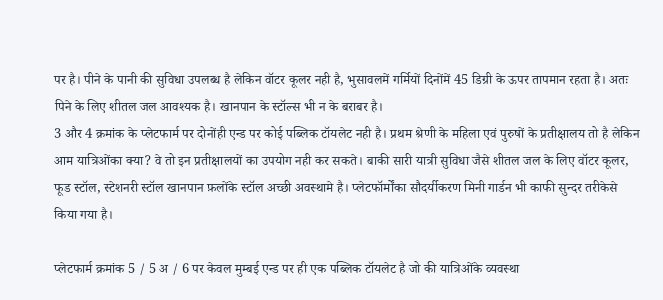पर है। पीने के पानी की सुविधा उपलब्ध है लेकिन वॉटर कूलर नही है, भुसावलमें गर्मियों दिनोंमें 45 डिग्री के ऊपर तापमान रहता है। अतः पिने के लिए शीतल जल आवश्यक है। खानपान के स्टॉल्स भी न के बराबर है।
3 और 4 क्रमांक के प्लेटफार्म पर दोनोंही एन्ड पर कोई पब्लिक टॉयलेट नही है। प्रथम श्रेणी के महिला एवं पुरुषों के प्रतीक्षालय तो है लेकिन आम यात्रिओंका क्या? वे तो इन प्रतीक्षालयों का उपयोग नही कर सकते। बाकी सारी यात्री सुविधा जैसे शीतल जल के लिए वॉटर कूलर, फूड स्टॉल, स्टेशनरी स्टॉल खानपान फ़लोंके स्टॉल अच्छी अवस्थामे है। प्लेटफॉर्मोंका सौदर्यीकरण मिनी गार्डन भी काफी सुन्दर तरीकेसे किया गया है।

प्लेटफार्म क्रमांक 5 / 5 अ / 6 पर केवल मुम्बई एन्ड पर ही एक पब्लिक टॉयलेट है जो की यात्रिओंके व्यवस्था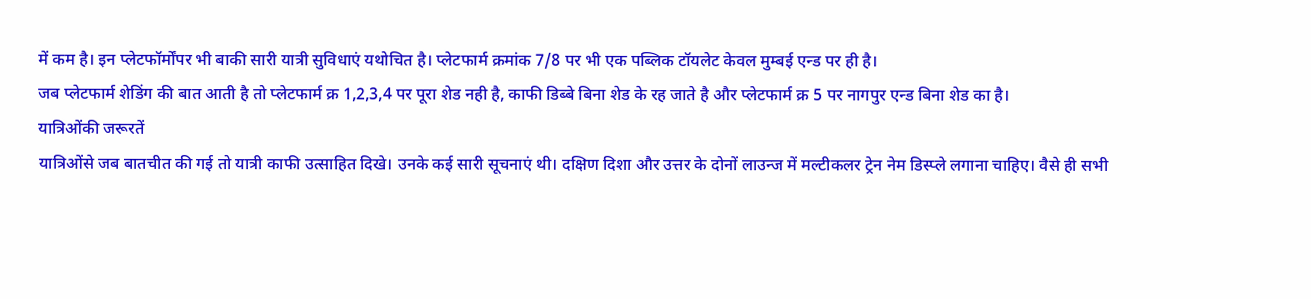में कम है। इन प्लेटफॉर्मोंपर भी बाकी सारी यात्री सुविधाएं यथोचित है। प्लेटफार्म क्रमांक 7/8 पर भी एक पब्लिक टॉयलेट केवल मुम्बई एन्ड पर ही है।
जब प्लेटफार्म शेडिंग की बात आती है तो प्लेटफार्म क्र 1,2,3,4 पर पूरा शेड नही है, काफी डिब्बे बिना शेड के रह जाते है और प्लेटफार्म क्र 5 पर नागपुर एन्ड बिना शेड का है।
यात्रिओंकी जरूरतें
यात्रिओंसे जब बातचीत की गई तो यात्री काफी उत्साहित दिखे। उनके कई सारी सूचनाएं थी। दक्षिण दिशा और उत्तर के दोनों लाउन्ज में मल्टीकलर ट्रेन नेम डिस्प्ले लगाना चाहिए। वैसे ही सभी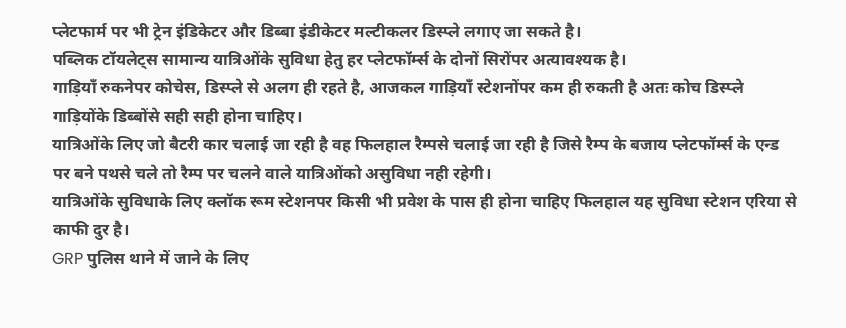प्लेटफार्म पर भी ट्रेन इंडिकेटर और डिब्बा इंडीकेटर मल्टीकलर डिस्प्ले लगाए जा सकते है।
पब्लिक टॉयलेट्स सामान्य यात्रिओंके सुविधा हेतु हर प्लेटफॉर्म्स के दोनों सिरोंपर अत्यावश्यक है।
गाड़ियाँ रुकनेपर कोचेस, डिस्प्ले से अलग ही रहते है, आजकल गाड़ियाँ स्टेशनोंपर कम ही रुकती है अतः कोच डिस्प्ले गाड़ियोंके डिब्बोंसे सही सही होना चाहिए।
यात्रिओंके लिए जो बैटरी कार चलाई जा रही है वह फिलहाल रैम्पसे चलाई जा रही है जिसे रैम्प के बजाय प्लेटफॉर्म्स के एन्ड पर बने पथसे चले तो रैम्प पर चलने वाले यात्रिओंको असुविधा नही रहेगी।
यात्रिओंके सुविधाके लिए क्लॉक रूम स्टेशनपर किसी भी प्रवेश के पास ही होना चाहिए फिलहाल यह सुविधा स्टेशन एरिया से काफी दुर है।
GRP पुलिस थाने में जाने के लिए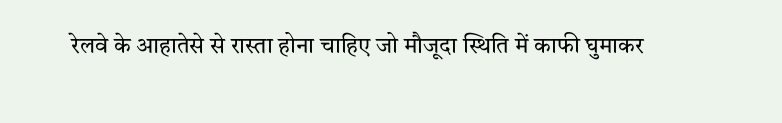रेलवे के आहातेसे से रास्ता होना चाहिए जो मौजूदा स्थिति में काफी घुमाकर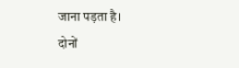जाना पड़ता है।
दोनों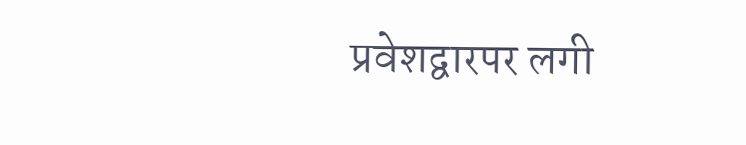प्रवेशद्वारपर लगी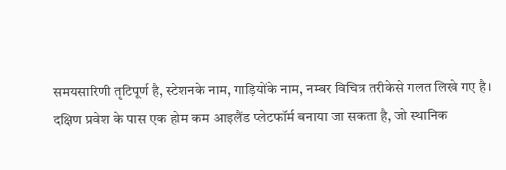समयसारिणी तृटिपूर्ण है, स्टेशनके नाम, गाड़ियोंके नाम, नम्बर विचित्र तरीकेसे गलत लिखे गए है।
दक्षिण प्रवेश के पास एक होम कम आइलैंड प्लेटफॉर्म बनाया जा सकता है, जो स्थानिक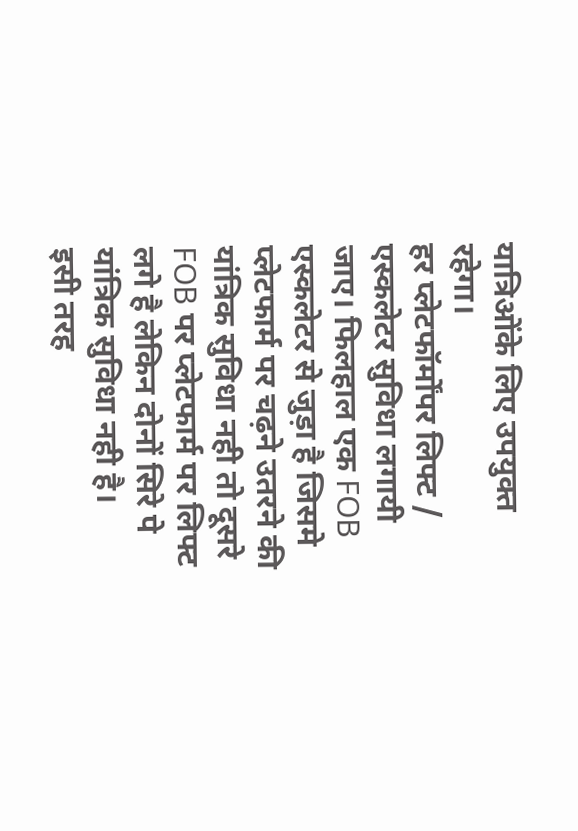यात्रिओंके लिए उपयुक्त रहेगा।
हर प्लेटफॉर्मोंपर लिफ्ट / एस्कलेटर सुविधा लगायी जाए। फिलहाल एक FOB एस्कलेटर से जुड़ा है जिसमे प्लेटफार्म पर चढ़ने उतरने की यांत्रिक सुविधा नही तो दूसरे FOB पर प्लेटफार्म पर लिफ्ट लगे है लेकिन दोनों सिरे पे यांत्रिक सुविधा नही है।
इसी तरह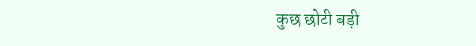कुछ छोटी बड़ी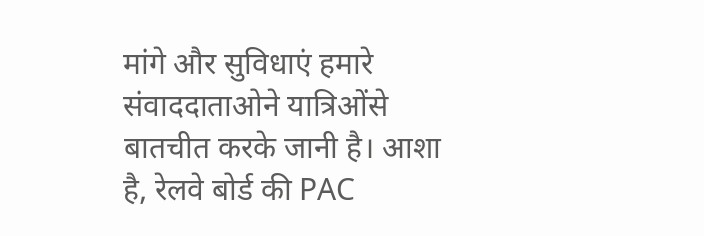मांगे और सुविधाएं हमारे संवाददाताओने यात्रिओंसे बातचीत करके जानी है। आशा है, रेलवे बोर्ड की PAC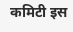कमिटी इस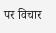पर विचार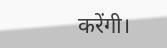करेंगी।